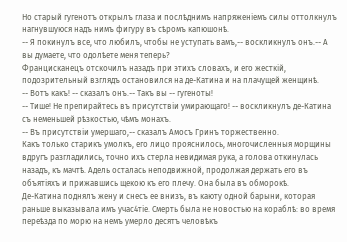Но старый гугенотъ открылъ глаза и послѣднимъ напряженіемъ силы оттолкнулъ нагнувшуюся надъ нимъ фигуру въ сѣромъ капюшонѣ.
-- Я покинулъ все, что любилъ, чтобы не уступать вамъ,-- воскликнулъ онъ.-- А вы думаете, что одолѣете меня теперь?
Францисканецъ отскочилъ назадъ при этихъ словахъ, и его жесткій, подозрительный взглядъ остановился на де-Катина и на плачущей женщинѣ.
-- Вотъ какъ! -- сказалъ онъ.-- Такъ вы -- гугеноты!
-- Тише! Не препирайтесь въ присутствіи умирающаго! -- воскликнулъ де-Катина съ неменьшей рѣзкостью, чѣмъ монахъ.
-- Въ присутствіи умершаго,-- сказалъ Амосъ Гринъ торжественно.
Какъ только старикъ умолкъ, его лицо прояснилось, многочисленныя морщины вдругъ разгладились, точно ихъ стерла невидимая рука, а голова откинулась назадъ, къ мачтѣ. Адель осталась неподвижной, продолжая держать его въ объятіяхъ и прижавшись щекою къ его плечу. Она была въ обморокѣ.
Де-Катина поднялъ жену и снесъ ее внизъ, въ каюту одной барыни, которая раньше выказывала имъ учас4тіе. Смерть была не новостью на кораблѣ: во время переѣзда по морю на немъ умерло десятъ человѣкъ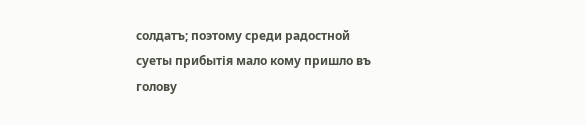солдатъ; поэтому среди радостной суеты прибытія мало кому пришло въ голову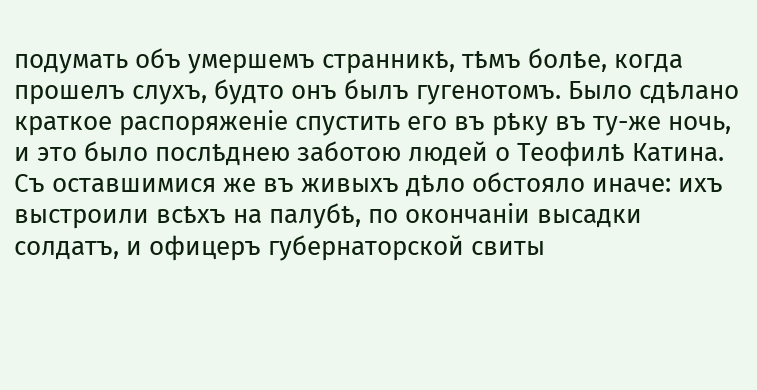подумать объ умершемъ странникѣ, тѣмъ болѣе, когда прошелъ слухъ, будто онъ былъ гугенотомъ. Было сдѣлано краткое распоряженіе спустить его въ рѣку въ ту-же ночь, и это было послѣднею заботою людей о Теофилѣ Катина. Съ оставшимися же въ живыхъ дѣло обстояло иначе: ихъ выстроили всѣхъ на палубѣ, по окончаніи высадки солдатъ, и офицеръ губернаторской свиты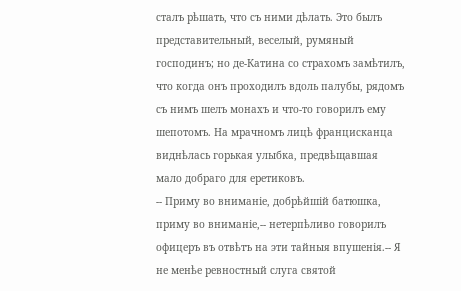сталъ рѣшать, что съ ними дѣлать. Это былъ представительный, веселый, румяный господинъ; но де-Катина со страхомъ замѣтилъ, что когда онъ проходилъ вдоль палубы, рядомъ съ нимъ шелъ монахъ и что-то говорилъ ему шепотомъ. На мрачномъ лицѣ францисканца виднѣлась горькая улыбка, предвѣщавшая мало добраго для еретиковъ.
-- Приму во вниманіе, добрѣйшій батюшка, приму во вниманіе,-- нетерпѣливо говорилъ офицеръ въ отвѣтъ на эти тайныя впушенія.-- Я не менѣе ревностный слуга святой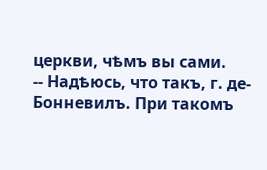церкви, чѣмъ вы сами.
-- Надѣюсь, что такъ, г. де-Бонневилъ. При такомъ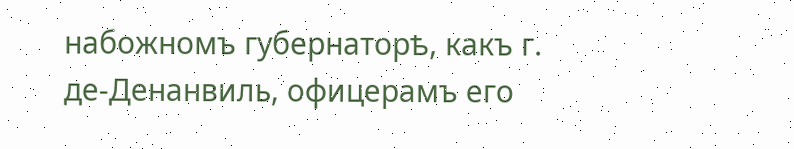набожномъ губернаторѣ, какъ г. де-Денанвиль, офицерамъ его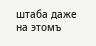штаба даже на этомъ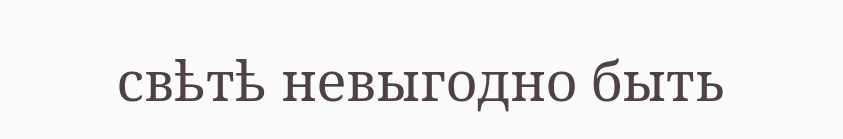свѣтѣ невыгодно быть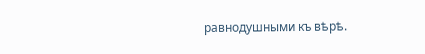равнодушными къ вѣрѣ.